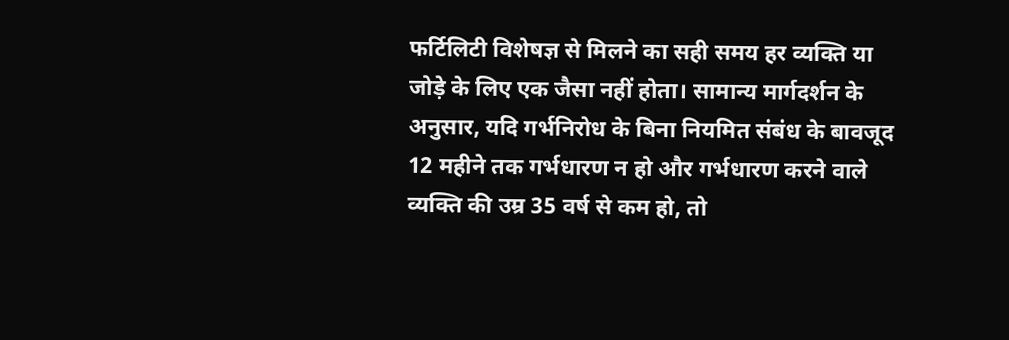फर्टिलिटी विशेषज्ञ से मिलने का सही समय हर व्यक्ति या जोड़े के लिए एक जैसा नहीं होता। सामान्य मार्गदर्शन के अनुसार, यदि गर्भनिरोध के बिना नियमित संबंध के बावजूद 12 महीने तक गर्भधारण न हो और गर्भधारण करने वाले व्यक्ति की उम्र 35 वर्ष से कम हो, तो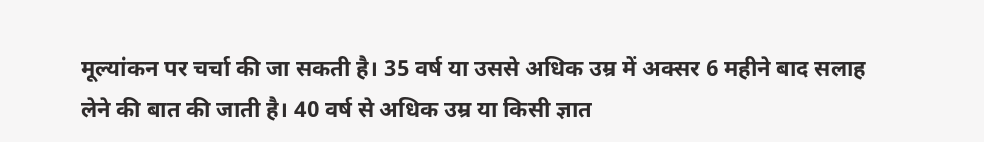मूल्यांकन पर चर्चा की जा सकती है। 35 वर्ष या उससे अधिक उम्र में अक्सर 6 महीने बाद सलाह लेने की बात की जाती है। 40 वर्ष से अधिक उम्र या किसी ज्ञात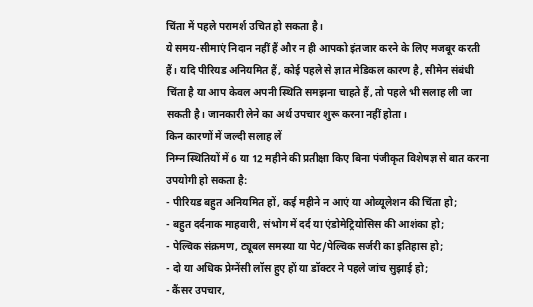चिंता में पहले परामर्श उचित हो सकता है।
ये समय-सीमाएं निदान नहीं हैं और न ही आपको इंतजार करने के लिए मजबूर करती हैं। यदि पीरियड अनियमित हैं, कोई पहले से ज्ञात मेडिकल कारण है, सीमेन संबंधी चिंता है या आप केवल अपनी स्थिति समझना चाहते हैं, तो पहले भी सलाह ली जा सकती है। जानकारी लेने का अर्थ उपचार शुरू करना नहीं होता।
किन कारणों में जल्दी सलाह लें
निम्न स्थितियों में 6 या 12 महीने की प्रतीक्षा किए बिना पंजीकृत विशेषज्ञ से बात करना उपयोगी हो सकता है:
- पीरियड बहुत अनियमित हों, कई महीने न आएं या ओव्यूलेशन की चिंता हो;
- बहुत दर्दनाक माहवारी, संभोग में दर्द या एंडोमेट्रियोसिस की आशंका हो;
- पेल्विक संक्रमण, ट्यूबल समस्या या पेट/पेल्विक सर्जरी का इतिहास हो;
- दो या अधिक प्रेग्नेंसी लॉस हुए हों या डॉक्टर ने पहले जांच सुझाई हो;
- कैंसर उपचार,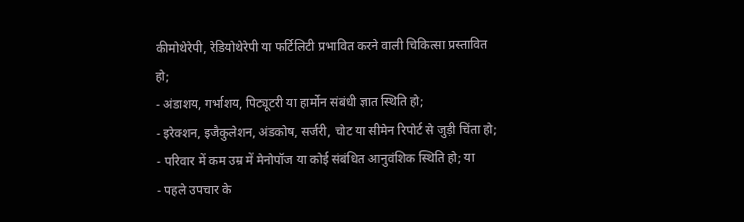कीमोथेरेपी, रेडियोथेरेपी या फर्टिलिटी प्रभावित करने वाली चिकित्सा प्रस्तावित हो;
- अंडाशय, गर्भाशय, पिट्यूटरी या हार्मोन संबंधी ज्ञात स्थिति हो;
- इरेक्शन, इजैकुलेशन, अंडकोष, सर्जरी, चोट या सीमेन रिपोर्ट से जुड़ी चिंता हो;
- परिवार में कम उम्र में मेनोपॉज या कोई संबंधित आनुवंशिक स्थिति हो; या
- पहले उपचार के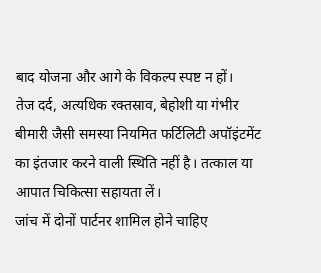बाद योजना और आगे के विकल्प स्पष्ट न हों।
तेज दर्द, अत्यधिक रक्तस्राव, बेहोशी या गंभीर बीमारी जैसी समस्या नियमित फर्टिलिटी अपॉइंटमेंट का इंतजार करने वाली स्थिति नहीं है। तत्काल या आपात चिकित्सा सहायता लें।
जांच में दोनों पार्टनर शामिल होने चाहिए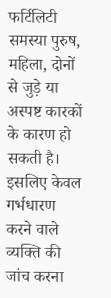फर्टिलिटी समस्या पुरुष, महिला, दोनों से जुड़े या अस्पष्ट कारकों के कारण हो सकती है। इसलिए केवल गर्भधारण करने वाले व्यक्ति की जांच करना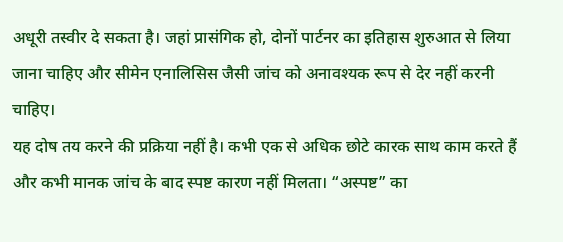अधूरी तस्वीर दे सकता है। जहां प्रासंगिक हो, दोनों पार्टनर का इतिहास शुरुआत से लिया जाना चाहिए और सीमेन एनालिसिस जैसी जांच को अनावश्यक रूप से देर नहीं करनी चाहिए।
यह दोष तय करने की प्रक्रिया नहीं है। कभी एक से अधिक छोटे कारक साथ काम करते हैं और कभी मानक जांच के बाद स्पष्ट कारण नहीं मिलता। “अस्पष्ट” का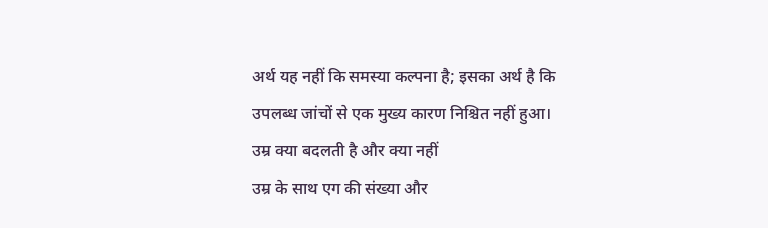अर्थ यह नहीं कि समस्या कल्पना है; इसका अर्थ है कि उपलब्ध जांचों से एक मुख्य कारण निश्चित नहीं हुआ।
उम्र क्या बदलती है और क्या नहीं
उम्र के साथ एग की संख्या और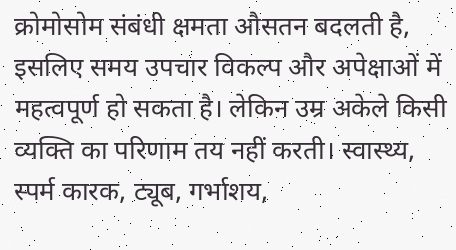क्रोमोसोम संबंधी क्षमता औसतन बदलती है, इसलिए समय उपचार विकल्प और अपेक्षाओं में महत्वपूर्ण हो सकता है। लेकिन उम्र अकेले किसी व्यक्ति का परिणाम तय नहीं करती। स्वास्थ्य, स्पर्म कारक, ट्यूब, गर्भाशय,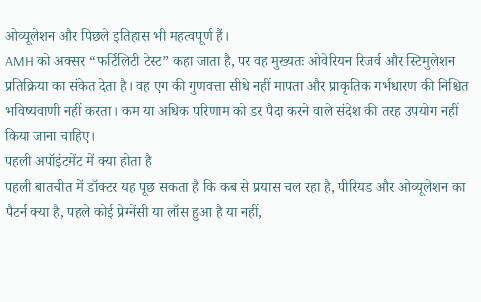ओव्यूलेशन और पिछले इतिहास भी महत्वपूर्ण हैं।
AMH को अक्सर “फर्टिलिटी टेस्ट” कहा जाता है, पर वह मुख्यतः ओवेरियन रिजर्व और स्टिमुलेशन प्रतिक्रिया का संकेत देता है। वह एग की गुणवत्ता सीधे नहीं मापता और प्राकृतिक गर्भधारण की निश्चित भविष्यवाणी नहीं करता। कम या अधिक परिणाम को डर पैदा करने वाले संदेश की तरह उपयोग नहीं किया जाना चाहिए।
पहली अपॉइंटमेंट में क्या होता है
पहली बातचीत में डॉक्टर यह पूछ सकता है कि कब से प्रयास चल रहा है, पीरियड और ओव्यूलेशन का पैटर्न क्या है, पहले कोई प्रेग्नेंसी या लॉस हुआ है या नहीं,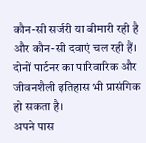कौन-सी सर्जरी या बीमारी रही है और कौन-सी दवाएं चल रही हैं। दोनों पार्टनर का पारिवारिक और जीवनशैली इतिहास भी प्रासंगिक हो सकता है।
अपने पास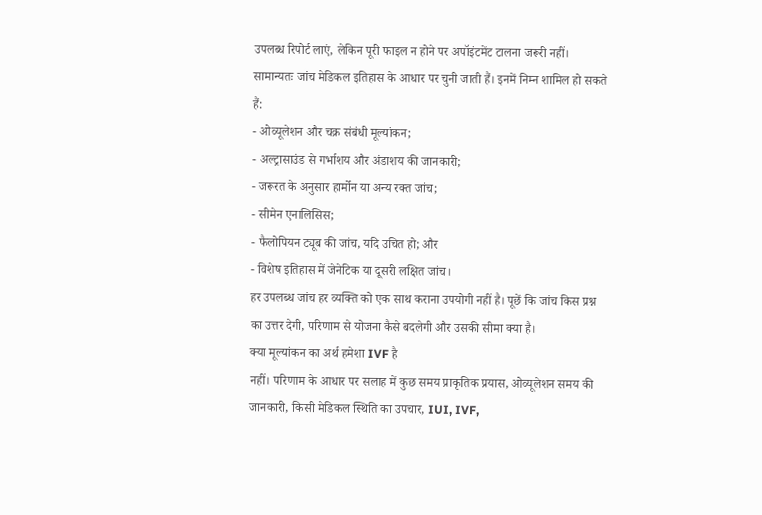उपलब्ध रिपोर्ट लाएं, लेकिन पूरी फाइल न होने पर अपॉइंटमेंट टालना जरूरी नहीं। सामान्यतः जांच मेडिकल इतिहास के आधार पर चुनी जाती हैं। इनमें निम्न शामिल हो सकते हैं:
- ओव्यूलेशन और चक्र संबंधी मूल्यांकन;
- अल्ट्रासाउंड से गर्भाशय और अंडाशय की जानकारी;
- जरूरत के अनुसार हार्मोन या अन्य रक्त जांच;
- सीमेन एनालिसिस;
- फैलोपियन ट्यूब की जांच, यदि उचित हो; और
- विशेष इतिहास में जेनेटिक या दूसरी लक्षित जांच।
हर उपलब्ध जांच हर व्यक्ति को एक साथ कराना उपयोगी नहीं है। पूछें कि जांच किस प्रश्न का उत्तर देगी, परिणाम से योजना कैसे बदलेगी और उसकी सीमा क्या है।
क्या मूल्यांकन का अर्थ हमेशा IVF है
नहीं। परिणाम के आधार पर सलाह में कुछ समय प्राकृतिक प्रयास, ओव्यूलेशन समय की जानकारी, किसी मेडिकल स्थिति का उपचार, IUI, IVF,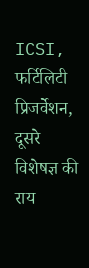ICSI, फर्टिलिटी प्रिजर्वेशन, दूसरे विशेषज्ञ की राय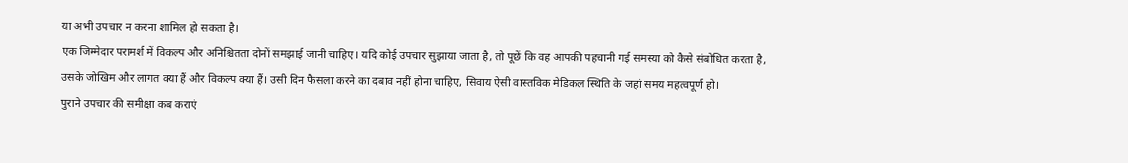या अभी उपचार न करना शामिल हो सकता है।
एक जिम्मेदार परामर्श में विकल्प और अनिश्चितता दोनों समझाई जानी चाहिए। यदि कोई उपचार सुझाया जाता है, तो पूछें कि वह आपकी पहचानी गई समस्या को कैसे संबोधित करता है, उसके जोखिम और लागत क्या हैं और विकल्प क्या हैं। उसी दिन फैसला करने का दबाव नहीं होना चाहिए, सिवाय ऐसी वास्तविक मेडिकल स्थिति के जहां समय महत्वपूर्ण हो।
पुराने उपचार की समीक्षा कब कराएं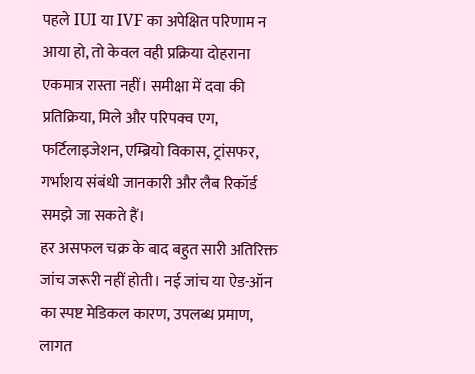पहले IUI या IVF का अपेक्षित परिणाम न आया हो, तो केवल वही प्रक्रिया दोहराना एकमात्र रास्ता नहीं। समीक्षा में दवा की प्रतिक्रिया, मिले और परिपक्व एग, फर्टिलाइजेशन, एम्ब्रियो विकास, ट्रांसफर, गर्भाशय संबंधी जानकारी और लैब रिकॉर्ड समझे जा सकते हैं।
हर असफल चक्र के बाद बहुत सारी अतिरिक्त जांच जरूरी नहीं होती। नई जांच या ऐड-ऑन का स्पष्ट मेडिकल कारण, उपलब्ध प्रमाण, लागत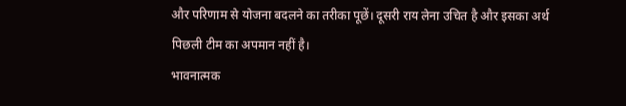और परिणाम से योजना बदलने का तरीका पूछें। दूसरी राय लेना उचित है और इसका अर्थ पिछली टीम का अपमान नहीं है।
भावनात्मक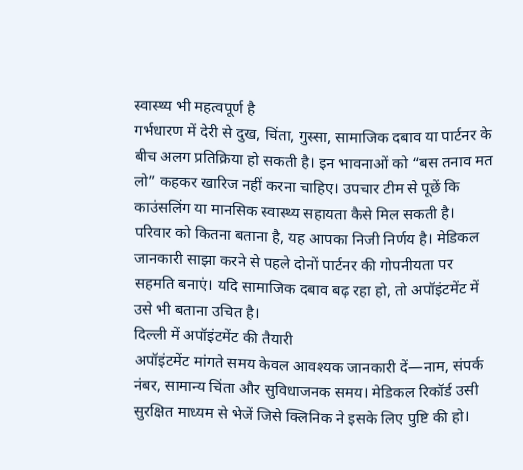स्वास्थ्य भी महत्वपूर्ण है
गर्भधारण में देरी से दुख, चिंता, गुस्सा, सामाजिक दबाव या पार्टनर के बीच अलग प्रतिक्रिया हो सकती है। इन भावनाओं को “बस तनाव मत लो” कहकर खारिज नहीं करना चाहिए। उपचार टीम से पूछें कि काउंसलिंग या मानसिक स्वास्थ्य सहायता कैसे मिल सकती है।
परिवार को कितना बताना है, यह आपका निजी निर्णय है। मेडिकल जानकारी साझा करने से पहले दोनों पार्टनर की गोपनीयता पर सहमति बनाएं। यदि सामाजिक दबाव बढ़ रहा हो, तो अपॉइंटमेंट में उसे भी बताना उचित है।
दिल्ली में अपॉइंटमेंट की तैयारी
अपॉइंटमेंट मांगते समय केवल आवश्यक जानकारी दें—नाम, संपर्क नंबर, सामान्य चिंता और सुविधाजनक समय। मेडिकल रिकॉर्ड उसी सुरक्षित माध्यम से भेजें जिसे क्लिनिक ने इसके लिए पुष्टि की हो।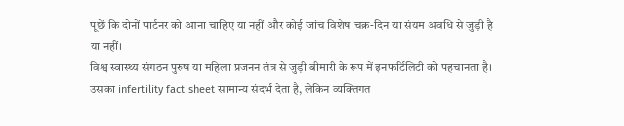पूछें कि दोनों पार्टनर को आना चाहिए या नहीं और कोई जांच विशेष चक्र-दिन या संयम अवधि से जुड़ी है या नहीं।
विश्व स्वास्थ्य संगठन पुरुष या महिला प्रजनन तंत्र से जुड़ी बीमारी के रूप में इनफर्टिलिटी को पहचानता है। उसका infertility fact sheet सामान्य संदर्भ देता है, लेकिन व्यक्तिगत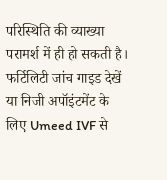परिस्थिति की व्याख्या परामर्श में ही हो सकती है। फर्टिलिटी जांच गाइड देखें या निजी अपॉइंटमेंट के लिए Umeed IVF से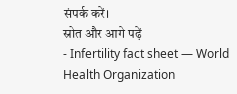संपर्क करें।
स्रोत और आगे पढ़ें
- Infertility fact sheet — World Health Organization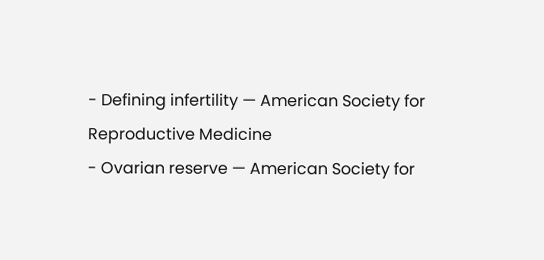- Defining infertility — American Society for Reproductive Medicine
- Ovarian reserve — American Society for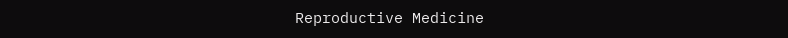Reproductive Medicine